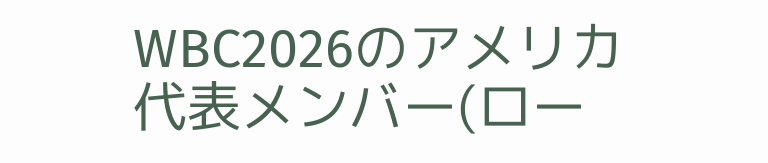WBC2026のアメリカ代表メンバー(ロー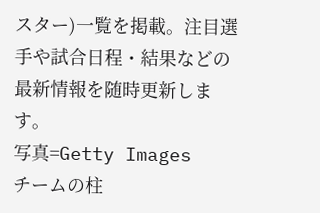スター)一覧を掲載。注目選手や試合日程・結果などの最新情報を随時更新します。
写真=Getty Images
チームの柱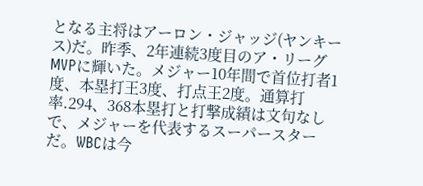となる主将はアーロン・ジャッジ(ヤンキース)だ。昨季、2年連続3度目のア・リーグMVPに輝いた。メジャー10年間で首位打者1度、本塁打王3度、打点王2度。通算打率.294、368本塁打と打撃成績は文句なしで、メジャーを代表するスーパースターだ。WBCは今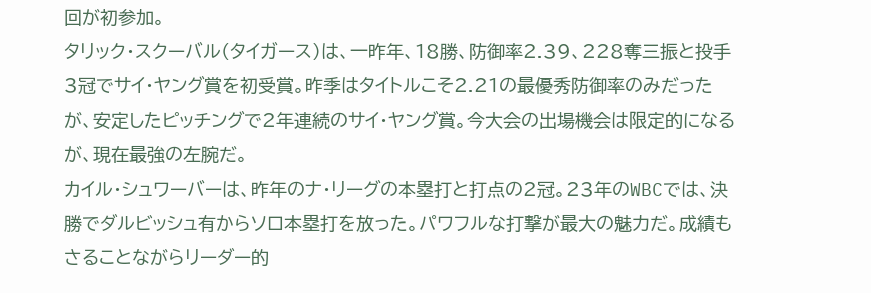回が初参加。
タリック・スクーバル(タイガース)は、一昨年、18勝、防御率2.39、228奪三振と投手3冠でサイ・ヤング賞を初受賞。昨季はタイトルこそ2.21の最優秀防御率のみだったが、安定したピッチングで2年連続のサイ・ヤング賞。今大会の出場機会は限定的になるが、現在最強の左腕だ。
カイル・シュワーバーは、昨年のナ・リーグの本塁打と打点の2冠。23年のWBCでは、決勝でダルビッシュ有からソロ本塁打を放った。パワフルな打撃が最大の魅力だ。成績もさることながらリーダー的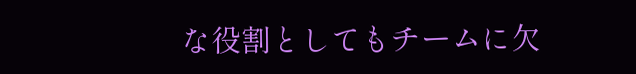な役割としてもチームに欠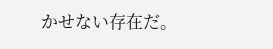かせない存在だ。